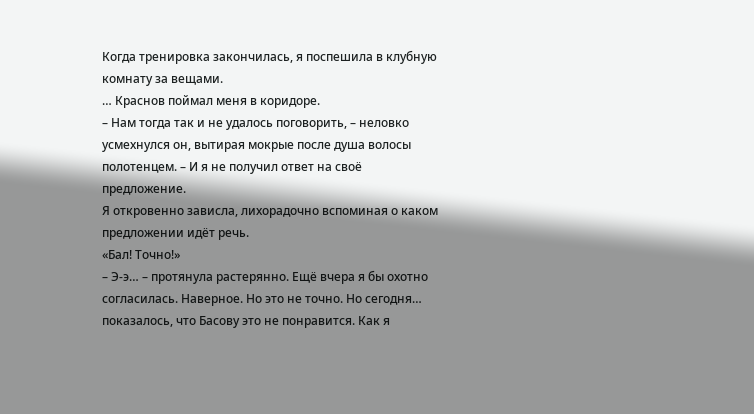Когда тренировка закончилась, я поспешила в клубную комнату за вещами.
… Краснов поймал меня в коридоре.
– Нам тогда так и не удалось поговорить, – неловко усмехнулся он, вытирая мокрые после душа волосы полотенцем. – И я не получил ответ на своё предложение.
Я откровенно зависла, лихорадочно вспоминая о каком предложении идёт речь.
«Бал! Точно!»
– Э-э… – протянула растерянно. Ещё вчера я бы охотно согласилась. Наверное. Но это не точно. Но сегодня… показалось, что Басову это не понравится. Как я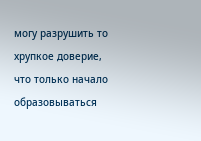могу разрушить то хрупкое доверие, что только начало образовываться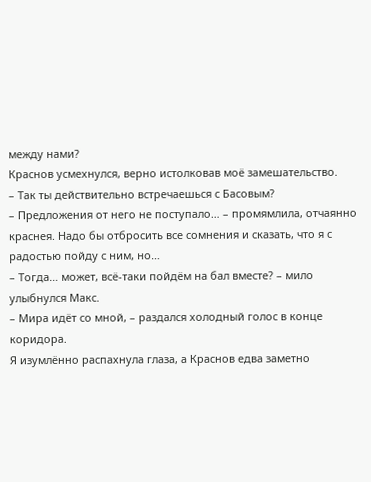между нами?
Краснов усмехнулся, верно истолковав моё замешательство.
– Так ты действительно встречаешься с Басовым?
– Предложения от него не поступало… – промямлила, отчаянно краснея. Надо бы отбросить все сомнения и сказать, что я с радостью пойду с ним, но…
– Тогда… может, всё-таки пойдём на бал вместе? – мило улыбнулся Макс.
– Мира идёт со мной, – раздался холодный голос в конце коридора.
Я изумлённо распахнула глаза, а Краснов едва заметно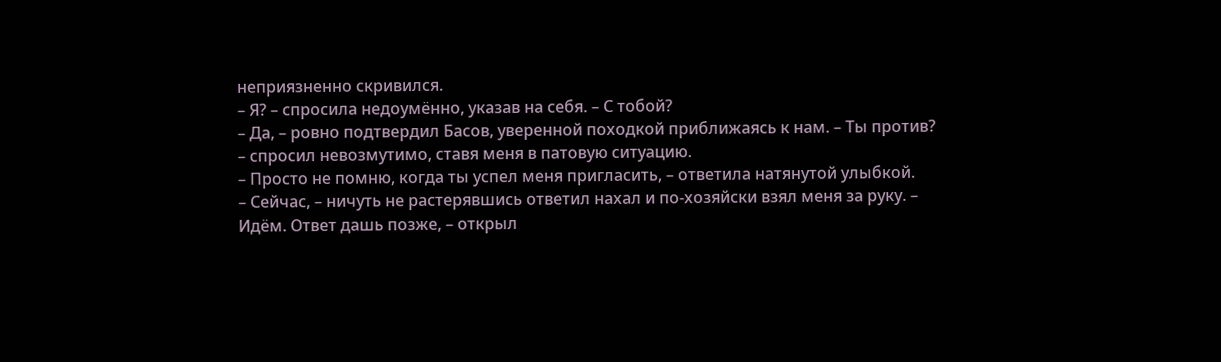неприязненно скривился.
– Я? – спросила недоумённо, указав на себя. – С тобой?
– Да, – ровно подтвердил Басов, уверенной походкой приближаясь к нам. – Ты против? – спросил невозмутимо, ставя меня в патовую ситуацию.
– Просто не помню, когда ты успел меня пригласить, – ответила натянутой улыбкой.
– Сейчас, – ничуть не растерявшись ответил нахал и по-хозяйски взял меня за руку. – Идём. Ответ дашь позже, – открыл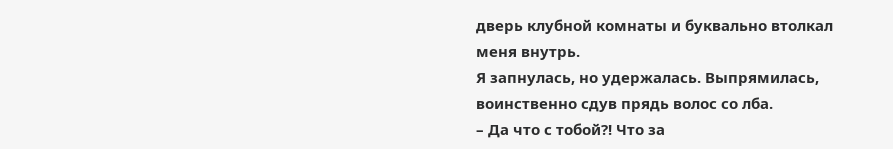дверь клубной комнаты и буквально втолкал меня внутрь.
Я запнулась, но удержалась. Выпрямилась, воинственно сдув прядь волос со лба.
– Да что с тобой?! Что за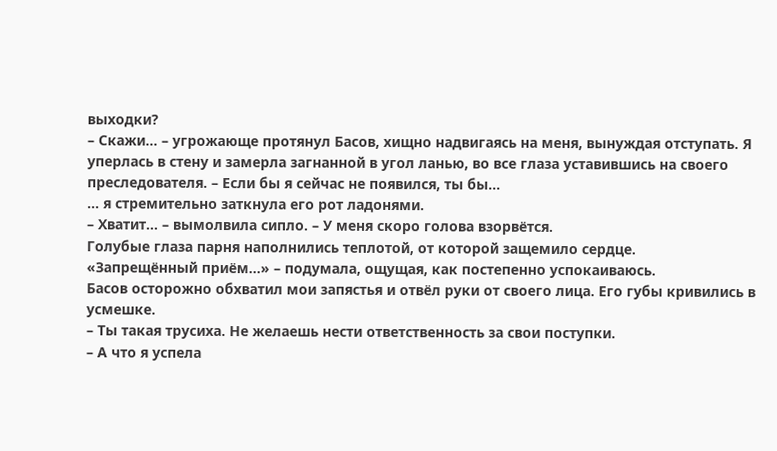выходки?
– Скажи… – угрожающе протянул Басов, хищно надвигаясь на меня, вынуждая отступать. Я уперлась в стену и замерла загнанной в угол ланью, во все глаза уставившись на своего преследователя. – Если бы я сейчас не появился, ты бы…
… я стремительно заткнула его рот ладонями.
– Хватит… – вымолвила сипло. – У меня скоро голова взорвётся.
Голубые глаза парня наполнились теплотой, от которой защемило сердце.
«Запрещённый приём…» – подумала, ощущая, как постепенно успокаиваюсь.
Басов осторожно обхватил мои запястья и отвёл руки от своего лица. Его губы кривились в усмешке.
– Ты такая трусиха. Не желаешь нести ответственность за свои поступки.
– А что я успела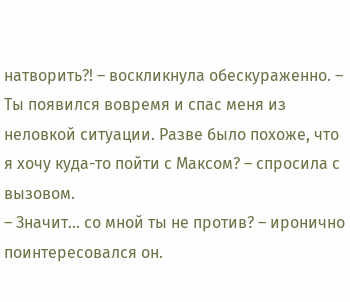натворить?! – воскликнула обескураженно. – Ты появился вовремя и спас меня из неловкой ситуации. Разве было похоже, что я хочу куда-то пойти с Максом? – спросила с вызовом.
– Значит… со мной ты не против? – иронично поинтересовался он.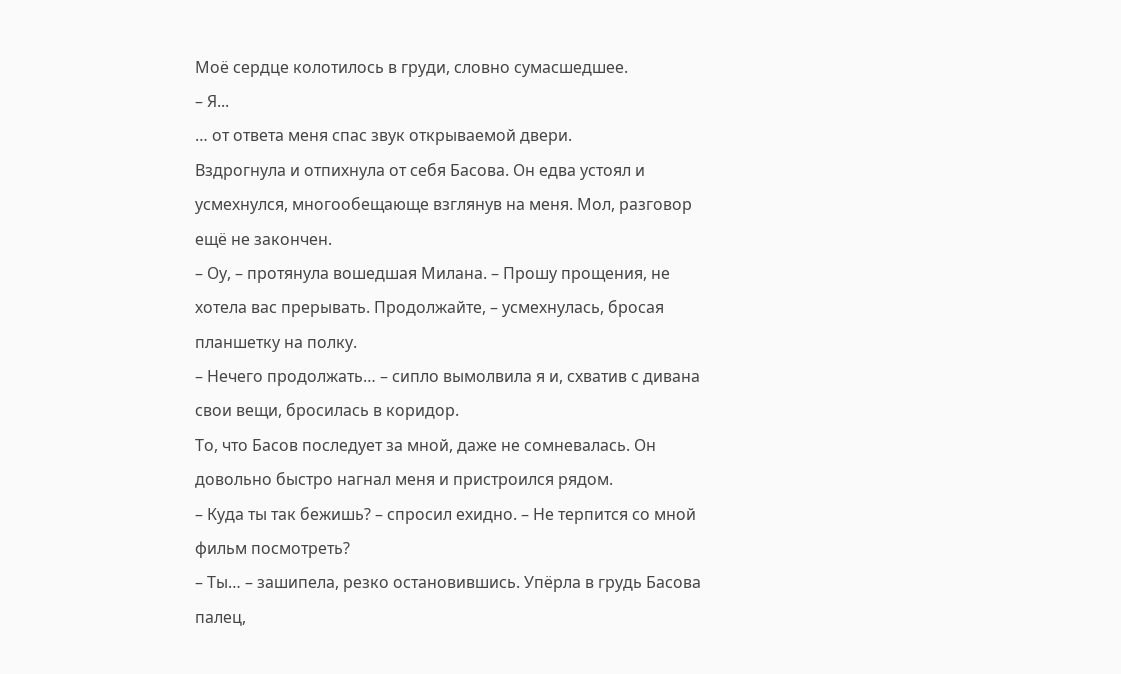Моё сердце колотилось в груди, словно сумасшедшее.
– Я...
… от ответа меня спас звук открываемой двери.
Вздрогнула и отпихнула от себя Басова. Он едва устоял и усмехнулся, многообещающе взглянув на меня. Мол, разговор ещё не закончен.
– Оу, – протянула вошедшая Милана. – Прошу прощения, не хотела вас прерывать. Продолжайте, – усмехнулась, бросая планшетку на полку.
– Нечего продолжать… – сипло вымолвила я и, схватив с дивана свои вещи, бросилась в коридор.
То, что Басов последует за мной, даже не сомневалась. Он довольно быстро нагнал меня и пристроился рядом.
– Куда ты так бежишь? – спросил ехидно. – Не терпится со мной фильм посмотреть?
– Ты… – зашипела, резко остановившись. Упёрла в грудь Басова палец,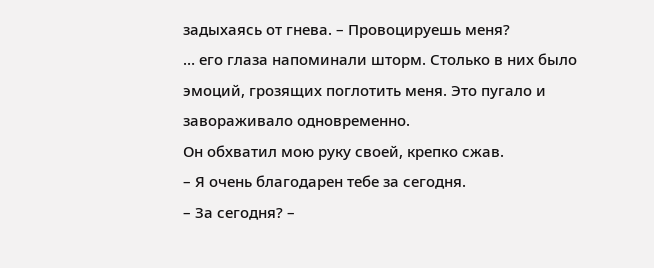задыхаясь от гнева. – Провоцируешь меня?
… его глаза напоминали шторм. Столько в них было эмоций, грозящих поглотить меня. Это пугало и завораживало одновременно.
Он обхватил мою руку своей, крепко сжав.
– Я очень благодарен тебе за сегодня.
– За сегодня? –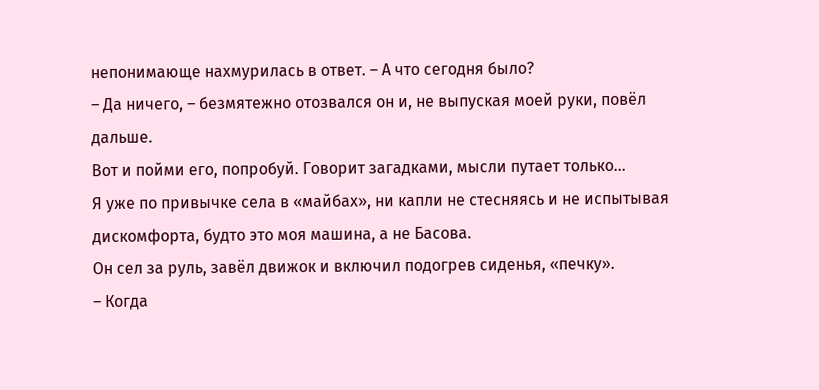непонимающе нахмурилась в ответ. – А что сегодня было?
– Да ничего, – безмятежно отозвался он и, не выпуская моей руки, повёл дальше.
Вот и пойми его, попробуй. Говорит загадками, мысли путает только…
Я уже по привычке села в «майбах», ни капли не стесняясь и не испытывая дискомфорта, будто это моя машина, а не Басова.
Он сел за руль, завёл движок и включил подогрев сиденья, «печку».
– Когда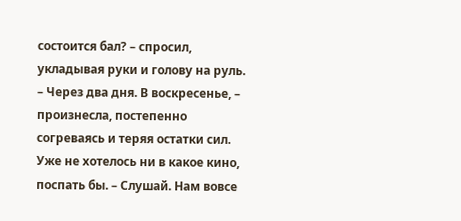состоится бал? – спросил, укладывая руки и голову на руль.
– Через два дня. В воскресенье, – произнесла, постепенно согреваясь и теряя остатки сил. Уже не хотелось ни в какое кино, поспать бы. – Слушай. Нам вовсе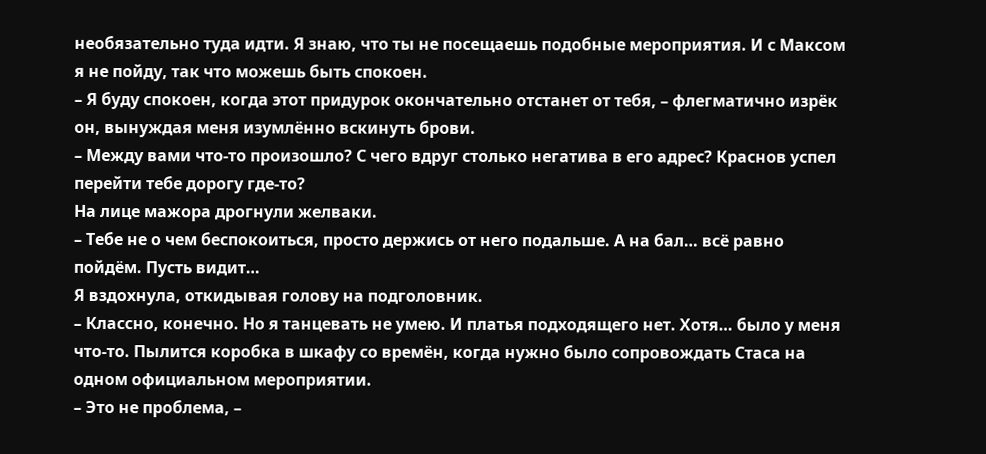необязательно туда идти. Я знаю, что ты не посещаешь подобные мероприятия. И с Максом я не пойду, так что можешь быть спокоен.
– Я буду спокоен, когда этот придурок окончательно отстанет от тебя, – флегматично изрёк он, вынуждая меня изумлённо вскинуть брови.
– Между вами что-то произошло? С чего вдруг столько негатива в его адрес? Краснов успел перейти тебе дорогу где-то?
На лице мажора дрогнули желваки.
– Тебе не о чем беспокоиться, просто держись от него подальше. А на бал… всё равно пойдём. Пусть видит…
Я вздохнула, откидывая голову на подголовник.
– Классно, конечно. Но я танцевать не умею. И платья подходящего нет. Хотя… было у меня что-то. Пылится коробка в шкафу со времён, когда нужно было сопровождать Стаса на одном официальном мероприятии.
– Это не проблема, –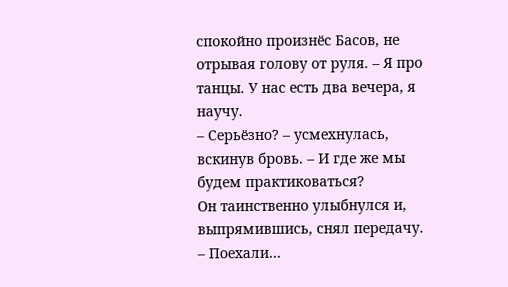спокойно произнёс Басов, не отрывая голову от руля. – Я про танцы. У нас есть два вечера, я научу.
– Серьёзно? – усмехнулась, вскинув бровь. – И где же мы будем практиковаться?
Он таинственно улыбнулся и, выпрямившись, снял передачу.
– Поехали…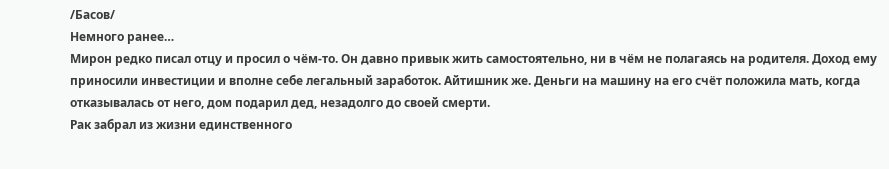/Басов/
Немного ранее…
Мирон редко писал отцу и просил о чём-то. Он давно привык жить самостоятельно, ни в чём не полагаясь на родителя. Доход ему приносили инвестиции и вполне себе легальный заработок. Айтишник же. Деньги на машину на его счёт положила мать, когда отказывалась от него, дом подарил дед, незадолго до своей смерти.
Рак забрал из жизни единственного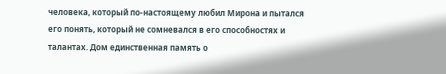человека, который по-настоящему любил Мирона и пытался его понять, который не сомневался в его способностях и талантах. Дом единственная память о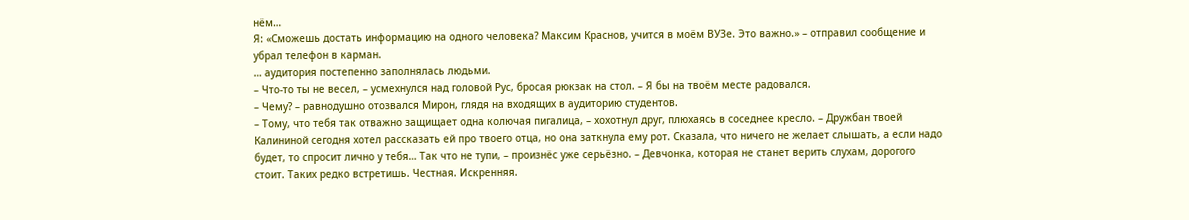нём…
Я: «Сможешь достать информацию на одного человека? Максим Краснов, учится в моём ВУЗе. Это важно.» – отправил сообщение и убрал телефон в карман.
… аудитория постепенно заполнялась людьми.
– Что-то ты не весел, – усмехнулся над головой Рус, бросая рюкзак на стол. – Я бы на твоём месте радовался.
– Чему? – равнодушно отозвался Мирон, глядя на входящих в аудиторию студентов.
– Тому, что тебя так отважно защищает одна колючая пигалица, – хохотнул друг, плюхаясь в соседнее кресло. – Дружбан твоей Калининой сегодня хотел рассказать ей про твоего отца, но она заткнула ему рот. Сказала, что ничего не желает слышать, а если надо будет, то спросит лично у тебя… Так что не тупи, – произнёс уже серьёзно. – Девчонка, которая не станет верить слухам, дорогого стоит. Таких редко встретишь. Честная. Искренняя.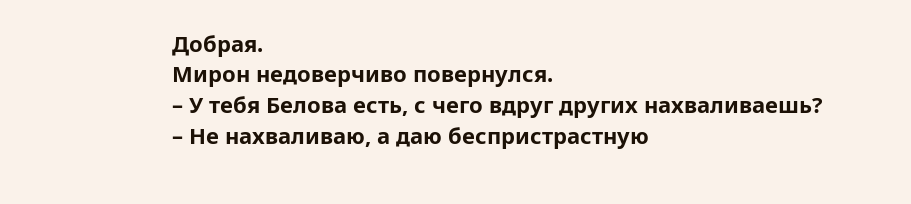Добрая.
Мирон недоверчиво повернулся.
– У тебя Белова есть, с чего вдруг других нахваливаешь?
– Не нахваливаю, а даю беспристрастную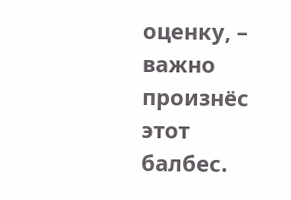оценку, – важно произнёс этот балбес.